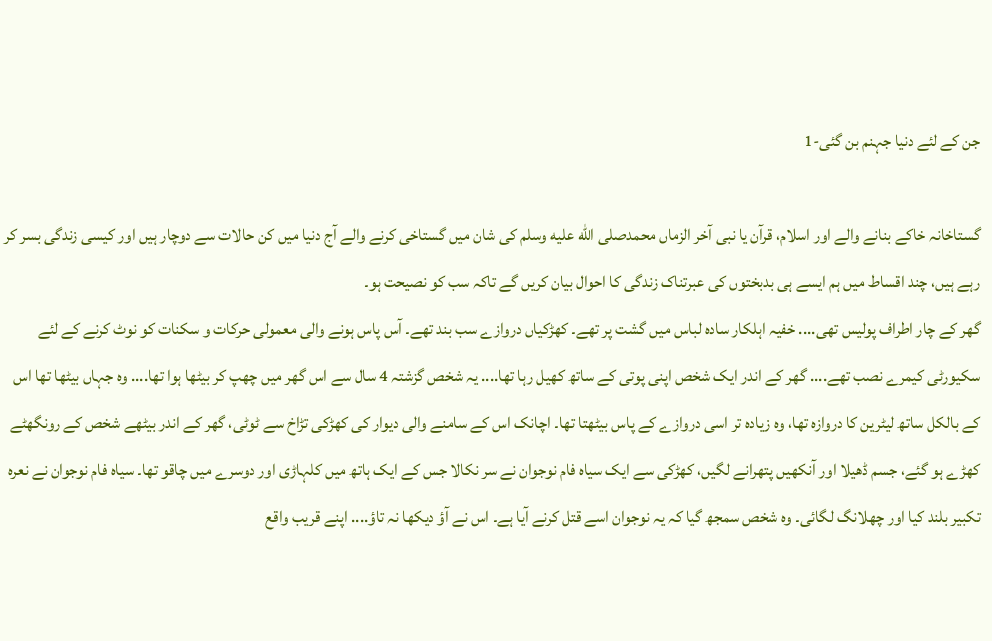جن کے لئے دنیا جہنم بن گئی-1

گستاخانہ خاکے بنانے والے اور اسلام، قرآن یا نبی آخر الزماں محمدصلى الله عليه وسلم کی شان میں گستاخی کرنے والے آج دنیا میں کن حالات سے دوچار ہیں اور کیسی زندگی بسر کر رہے ہیں، چند اقساط میں ہم ایسے ہی بدبختوں کی عبرتناک زندگی کا احوال بیان کریں گے تاکہ سب کو نصیحت ہو۔
گھر کے چار اطراف پولیس تھی.... خفیہ اہلکار سادہ لباس میں گشت پر تھے۔ کھڑکیاں دروازے سب بند تھے۔ آس پاس ہونے والی معمولی حرکات و سکنات کو نوٹ کرنے کے لئے سکیورٹی کیمرے نصب تھے.... گھر کے اندر ایک شخص اپنی پوتی کے ساتھ کھیل رہا تھا.... یہ شخص گزشتہ 4 سال سے اس گھر میں چھپ کر بیٹھا ہوا تھا.... وہ جہاں بیٹھا تھا اس کے بالکل ساتھ لیٹرین کا دروازہ تھا، وہ زیادہ تر اسی دروازے کے پاس بیٹھتا تھا۔ اچانک اس کے سامنے والی دیوار کی کھڑکی تڑاخ سے ٹوٹی، گھر کے اندر بیٹھے شخص کے رونگھٹے کھڑے ہو گئے، جسم ڈھیلا اور آنکھیں پتھرانے لگیں، کھڑکی سے ایک سیاہ فام نوجوان نے سر نکالا جس کے ایک ہاتھ میں کلہاڑی اور دوسرے میں چاقو تھا۔ سیاہ فام نوجوان نے نعرہ تکبیر بلند کیا اور چھلانگ لگائی۔ وہ شخص سمجھ گیا کہ یہ نوجوان اسے قتل کرنے آیا ہے۔ اس نے آؤ دیکھا نہ تاؤ.... اپنے قریب واقع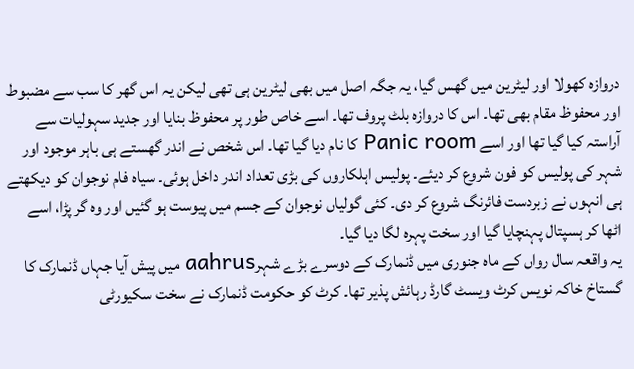دروازہ کھولا اور لیٹرین میں گھس گیا، یہ جگہ اصل میں بھی لیٹرین ہی تھی لیکن یہ اس گھر کا سب سے مضبوط اور محفوظ مقام بھی تھا۔ اس کا دروازہ بلٹ پروف تھا۔ اسے خاص طور پر محفوظ بنایا اور جدید سہولیات سے آراستہ کیا گیا تھا اور اسے Panic room کا نام دیا گیا تھا۔ اس شخص نے اندر گھستے ہی باہر موجود اور شہر کی پولیس کو فون شروع کر دیئے۔ پولیس اہلکاروں کی بڑی تعداد اندر داخل ہوئی۔ سیاہ فام نوجوان کو دیکھتے ہی انہوں نے زبردست فائرنگ شروع کر دی۔ کئی گولیاں نوجوان کے جسم میں پیوست ہو گئیں اور وہ گر پڑا، اسے اٹھا کر ہسپتال پہنچایا گیا اور سخت پہرہ لگا دیا گیا۔
یہ واقعہ سال رواں کے ماہ جنوری میں ڈنمارک کے دوسرے بڑے شہرaahrus میں پیش آیا جہاں ڈنمارک کا گستاخ خاکہ نویس کرٹ ویسٹ گارڈ رہائش پذیر تھا۔ کرٹ کو حکومت ڈنمارک نے سخت سکیورٹی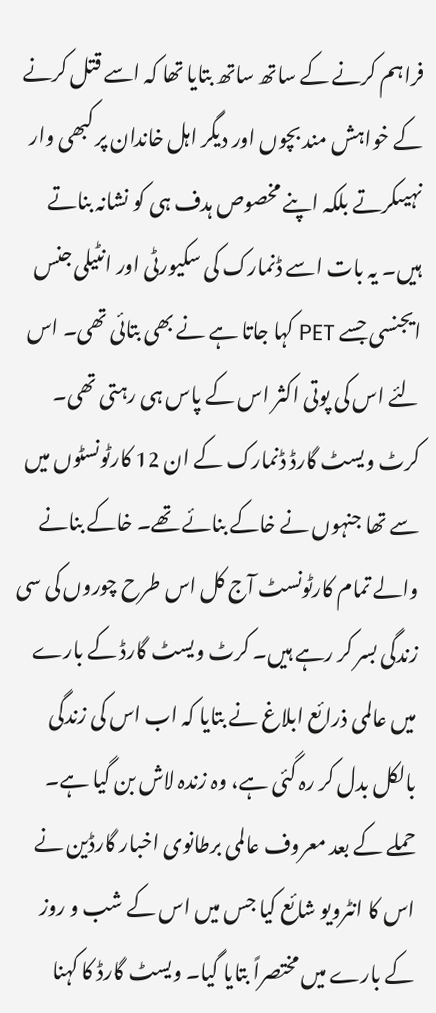فراہم کرنے کے ساتھ ساتھ بتایا تھا کہ اسے قتل کرنے کے خواہش مند بچوں اور دیگر اہل خاندان پر کبھی وار نہیںکرتے بلکہ اپنے مخصوص ہدف ہی کو نشانہ بناتے ہیں۔ یہ بات اسے ڈنمارک کی سکیورٹی اور انٹیلی جنس ایجنسی جسے PET کہا جاتا ہے نے بھی بتائی تھی۔ اس لئے اس کی پوتی اکثر اس کے پاس ہی رہتی تھی۔
کرٹ ویسٹ گارڈ ڈنمارک کے ان 12 کارٹونسٹوں میں سے تھا جنہوں نے خاکے بنائے تھے۔ خاکے بنانے والے تمام کارٹونسٹ آج کل اس طرح چوروں کی سی زندگی بسر کر رہے ہیں۔ کرٹ ویسٹ گارڈ کے بارے میں عالمی ذرائع ابلاغ نے بتایا کہ اب اس کی زندگی بالکل بدل کر رہ گئی ہے، وہ زندہ لاش بن گیا ہے۔ حملے کے بعد معروف عالمی برطانوی اخبار گارڈین نے اس کا انٹرویو شائع کیا جس میں اس کے شب و روز کے بارے میں مختصراً بتایا گیا۔ ویسٹ گارڈ کا کہنا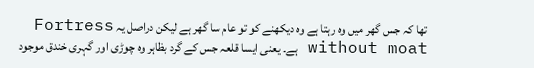تھا کہ جس گھر میں وہ رہتا ہے وہ دیکھنے کو تو عام سا گھر ہے لیکن دراصل یہ Fortress without moat ہے۔ یعنی ایسا قلعہ جس کے گرد بظاہر وہ چوڑی اور گہری خندق موجود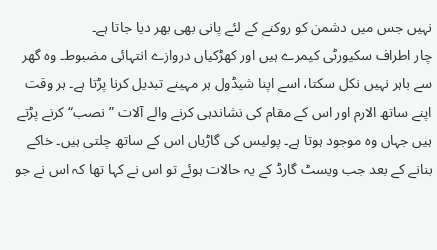نہیں جس میں دشمن کو روکنے کے لئے پانی بھی بھر دیا جاتا ہے۔
چار اطراف سکیورٹی کیمرے ہیں اور کھڑکیاں دروازے انتہائی مضبوط۔ وہ گھر سے باہر نہیں نکل سکتا، اسے اپنا شیڈول ہر مہینے تبدیل کرنا پڑتا ہے۔ ہر وقت اپنے ساتھ الارم اور اس کے مقام کی نشاندہی کرنے والے آلات ”نصب“ کرنے پڑتے ہیں جہاں وہ موجود ہوتا ہے۔ پولیس کی گاڑیاں اس کے ساتھ چلتی ہیں۔ خاکے بنانے کے بعد جب ویسٹ گارڈ کے یہ حالات ہوئے تو اس نے کہا تھا کہ اس نے جو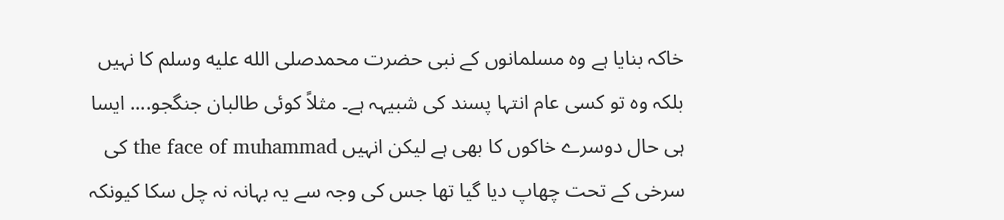خاکہ بنایا ہے وہ مسلمانوں کے نبی حضرت محمدصلى الله عليه وسلم کا نہیں بلکہ وہ تو کسی عام انتہا پسند کی شبیہہ ہے۔ مثلاً کوئی طالبان جنگجو.... ایسا ہی حال دوسرے خاکوں کا بھی ہے لیکن انہیں the face of muhammad کی سرخی کے تحت چھاپ دیا گیا تھا جس کی وجہ سے یہ بہانہ نہ چل سکا کیونکہ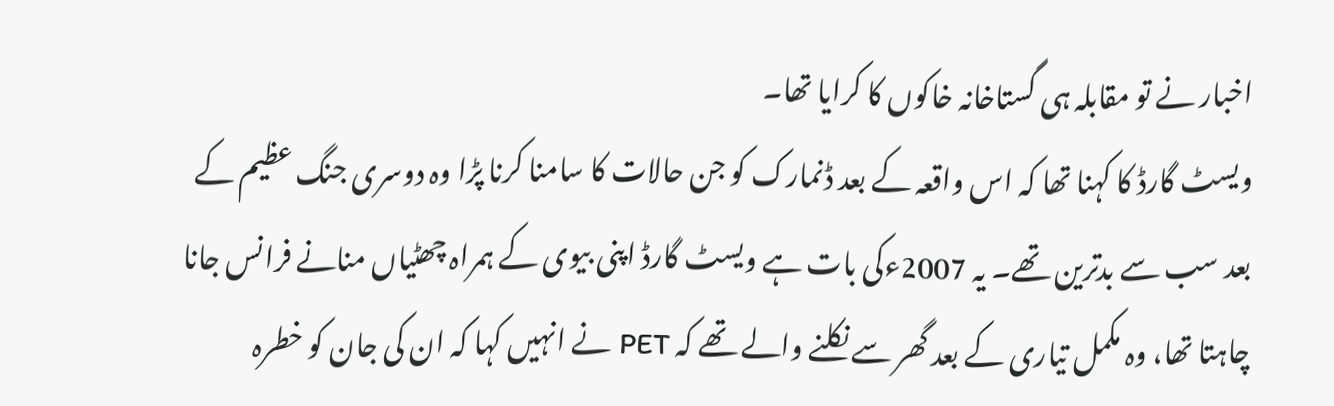اخبار نے تو مقابلہ ہی گستاخانہ خاکوں کا کرایا تھا۔
ویسٹ گارڈ کا کہنا تھا کہ اس واقعہ کے بعد ڈنمارک کو جن حالات کا سامنا کرنا پڑا وہ دوسری جنگ عظیم کے بعد سب سے بدترین تھے۔ یہ 2007ءکی بات ہے ویسٹ گارڈ اپنی بیوی کے ہمراہ چھٹیاں منانے فرانس جانا چاہتا تھا، وہ مکمل تیاری کے بعد گھر سے نکلنے والے تھے کہ PET نے انہیں کہا کہ ان کی جان کو خطرہ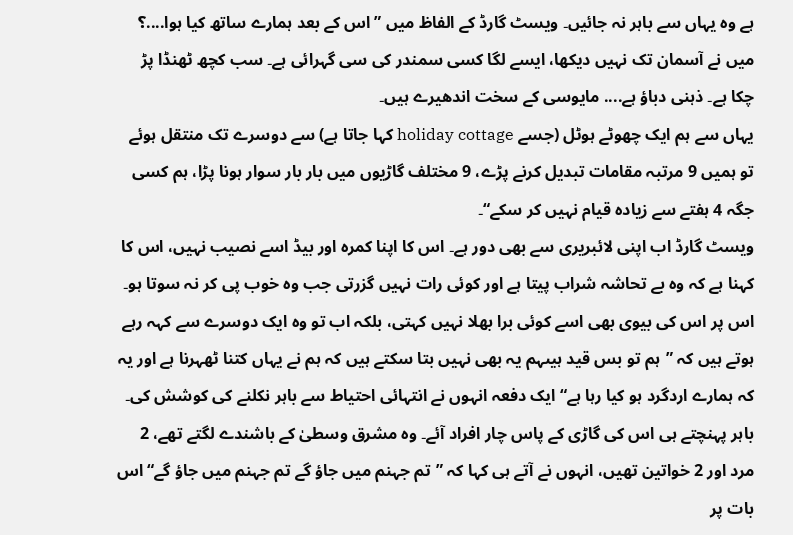ہے وہ یہاں سے باہر نہ جائیں۔ ویسٹ گارڈ کے الفاظ میں ”اس کے بعد ہمارے ساتھ کیا ہوا....؟ میں نے آسمان تک نہیں دیکھا، ایسے لگا کسی سمندر کی سی گہرائی ہے۔ سب کچھ ٹھنڈا پڑ چکا ہے۔ ذہنی دباؤ ہے.... مایوسی کے سخت اندھیرے ہیں۔
یہاں سے ہم ایک چھوٹے ہوٹل (جسے holiday cottage کہا جاتا ہے) سے دوسرے تک منتقل ہوئے تو ہمیں 9 مرتبہ مقامات تبدیل کرنے پڑے، 9 مختلف گاڑیوں میں بار بار سوار ہونا پڑا، ہم کسی جگہ 4 ہفتے سے زیادہ قیام نہیں کر سکے“۔
ویسٹ گارڈ اب اپنی لائبریری سے بھی دور ہے۔ اس کا اپنا کمرہ اور بیڈ اسے نصیب نہیں، اس کا کہنا ہے کہ وہ بے تحاشہ شراب پیتا ہے اور کوئی رات نہیں گزرتی جب وہ خوب پی کر نہ سوتا ہو۔ اس پر اس کی بیوی بھی اسے کوئی برا بھلا نہیں کہتی، بلکہ اب تو وہ ایک دوسرے سے کہہ رہے ہوتے ہیں کہ ”ہم تو بس قید ہیںہم یہ بھی نہیں بتا سکتے ہیں کہ ہم نے یہاں کتنا ٹھہرنا ہے اور یہ کہ ہمارے اردگرد ہو کیا رہا ہے“ ایک دفعہ انہوں نے انتہائی احتیاط سے باہر نکلنے کی کوشش کی۔ باہر پہنچتے ہی اس کی گاڑی کے پاس چار افراد آئے۔ وہ مشرق وسطیٰ کے باشندے لگتے تھے، 2 مرد اور 2 خواتین تھیں، انہوں نے آتے ہی کہا کہ ”تم جہنم میں جاؤ گے تم جہنم میں جاؤ گے“ اس بات پر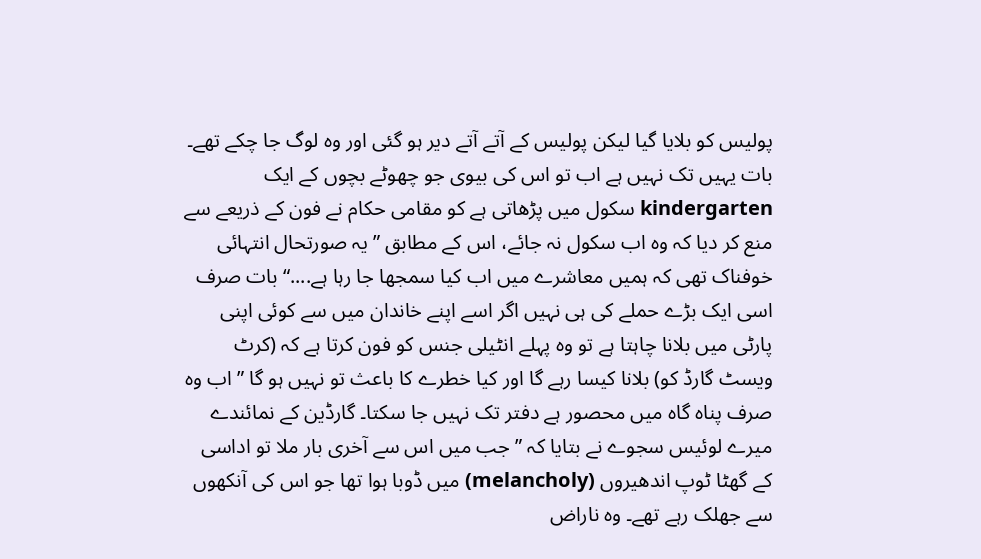پولیس کو بلایا گیا لیکن پولیس کے آتے آتے دیر ہو گئی اور وہ لوگ جا چکے تھے۔ بات یہیں تک نہیں ہے اب تو اس کی بیوی جو چھوٹے بچوں کے ایک kindergarten سکول میں پڑھاتی ہے کو مقامی حکام نے فون کے ذریعے سے منع کر دیا کہ وہ اب سکول نہ جائے، اس کے مطابق ”یہ صورتحال انتہائی خوفناک تھی کہ ہمیں معاشرے میں اب کیا سمجھا جا رہا ہے....“ بات صرف اسی ایک بڑے حملے کی ہی نہیں اگر اسے اپنے خاندان میں سے کوئی اپنی پارٹی میں بلانا چاہتا ہے تو وہ پہلے انٹیلی جنس کو فون کرتا ہے کہ (کرٹ ویسٹ گارڈ کو) بلانا کیسا رہے گا اور کیا خطرے کا باعث تو نہیں ہو گا ”اب وہ صرف پناہ گاہ میں محصور ہے دفتر تک نہیں جا سکتا۔ گارڈین کے نمائندے میرے لوئیس سجوے نے بتایا کہ ”جب میں اس سے آخری بار ملا تو اداسی کے گھٹا ٹوپ اندھیروں (melancholy) میں ڈوبا ہوا تھا جو اس کی آنکھوں سے جھلک رہے تھے۔ وہ ناراض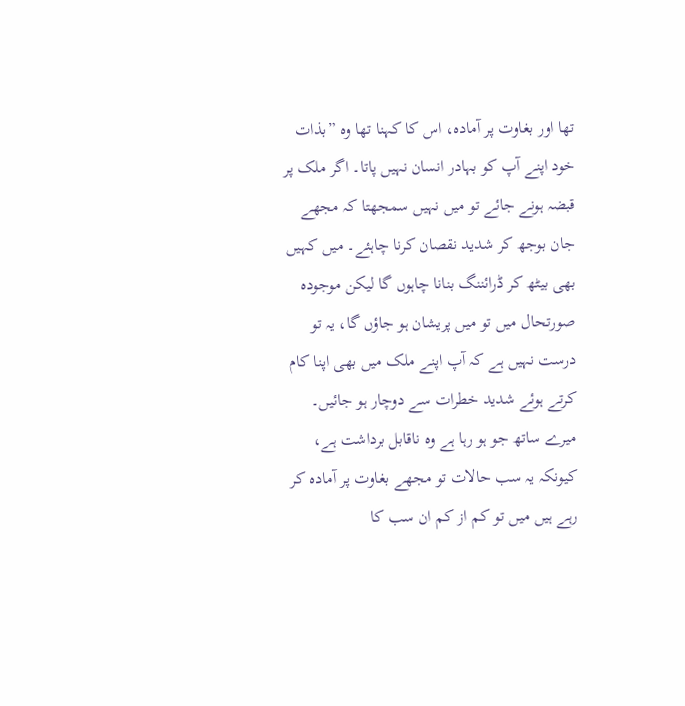تھا اور بغاوت پر آمادہ، اس کا کہنا تھا وہ ”بذات خود اپنے آپ کو بہادر انسان نہیں پاتا۔ اگر ملک پر قبضہ ہونے جائے تو میں نہیں سمجھتا کہ مجھے جان بوجھ کر شدید نقصان کرنا چاہئے۔ میں کہیں بھی بیٹھ کر ڈرائننگ بنانا چاہوں گا لیکن موجودہ صورتحال میں تو میں پریشان ہو جاؤں گا، یہ تو درست نہیں ہے کہ آپ اپنے ملک میں بھی اپنا کام کرتے ہوئے شدید خطرات سے دوچار ہو جائیں۔ میرے ساتھ جو ہو رہا ہے وہ ناقابل برداشت ہے، کیونکہ یہ سب حالات تو مجھے بغاوت پر آمادہ کر رہے ہیں میں تو کم از کم ان سب کا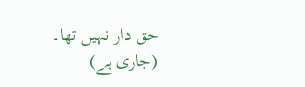حق دار نہیں تھا۔
(جاری ہے)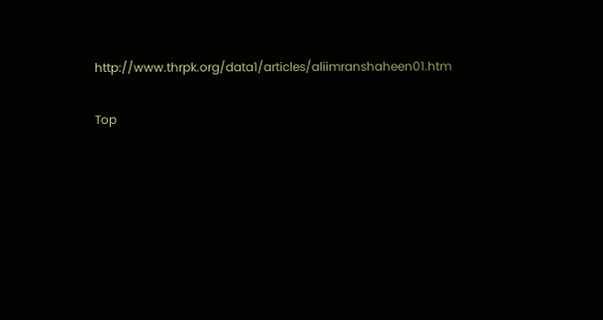http://www.thrpk.org/data1/articles/aliimranshaheen01.htm

Top